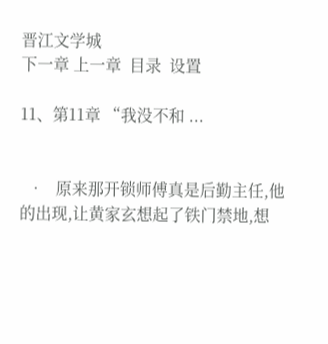晋江文学城
下一章 上一章  目录  设置

11、第11章 “我没不和 ...


  •   原来那开锁师傅真是后勤主任,他的出现,让黄家玄想起了铁门禁地,想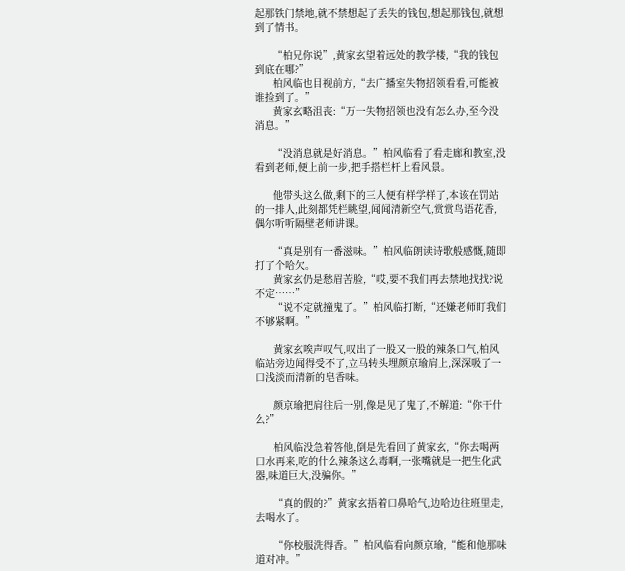起那铁门禁地,就不禁想起了丢失的钱包,想起那钱包,就想到了情书。

      “柏兄你说”,黄家玄望着远处的教学楼,“我的钱包到底在哪?”
      柏风临也目视前方,“去广播室失物招领看看,可能被谁捡到了。”
      黄家玄略沮丧:“万一失物招领也没有怎么办,至今没消息。”

      “没消息就是好消息。”柏风临看了看走廊和教室,没看到老师,便上前一步,把手搭栏杆上看风景。

      他带头这么做,剩下的三人便有样学样了,本该在罚站的一排人,此刻都凭栏眺望,闻闻清新空气,赏赏鸟语花香,偶尔听听隔壁老师讲课。

      “真是别有一番滋味。”柏风临朗读诗歌般感慨,随即打了个哈欠。
      黄家玄仍是愁眉苦脸,“哎,要不我们再去禁地找找?说不定……”
      “说不定就撞鬼了。”柏风临打断,“还嫌老师盯我们不够紧啊。”

      黄家玄唉声叹气,叹出了一股又一股的辣条口气,柏风临站旁边闻得受不了,立马转头埋颜京瑜肩上,深深吸了一口浅淡而清新的皂香味。

      颜京瑜把肩往后一别,像是见了鬼了,不解道:“你干什么?”

      柏风临没急着答他,倒是先看回了黄家玄,“你去喝两口水再来,吃的什么辣条这么毒啊,一张嘴就是一把生化武器,味道巨大,没骗你。”

      “真的假的?”黄家玄捂着口鼻哈气,边哈边往班里走,去喝水了。

      “你校服洗得香。”柏风临看向颜京瑜,“能和他那味道对冲。”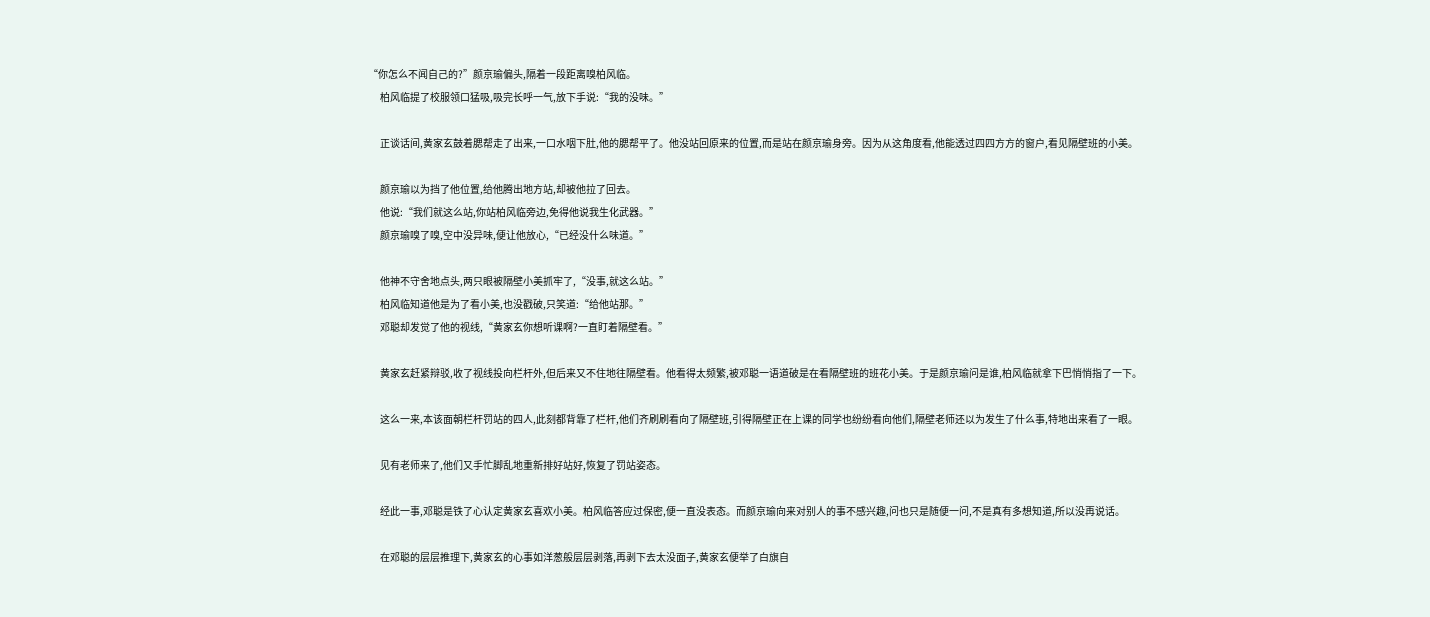“你怎么不闻自己的?”颜京瑜偏头,隔着一段距离嗅柏风临。
      柏风临提了校服领口猛吸,吸完长呼一气,放下手说:“我的没味。”

      正谈话间,黄家玄鼓着腮帮走了出来,一口水咽下肚,他的腮帮平了。他没站回原来的位置,而是站在颜京瑜身旁。因为从这角度看,他能透过四四方方的窗户,看见隔壁班的小美。

      颜京瑜以为挡了他位置,给他腾出地方站,却被他拉了回去。
      他说:“我们就这么站,你站柏风临旁边,免得他说我生化武器。”
      颜京瑜嗅了嗅,空中没异味,便让他放心,“已经没什么味道。”

      他神不守舍地点头,两只眼被隔壁小美抓牢了,“没事,就这么站。”
      柏风临知道他是为了看小美,也没戳破,只笑道:“给他站那。”
      邓聪却发觉了他的视线,“黄家玄你想听课啊?一直盯着隔壁看。”

      黄家玄赶紧辩驳,收了视线投向栏杆外,但后来又不住地往隔壁看。他看得太频繁,被邓聪一语道破是在看隔壁班的班花小美。于是颜京瑜问是谁,柏风临就拿下巴悄悄指了一下。

      这么一来,本该面朝栏杆罚站的四人,此刻都背靠了栏杆,他们齐刷刷看向了隔壁班,引得隔壁正在上课的同学也纷纷看向他们,隔壁老师还以为发生了什么事,特地出来看了一眼。

      见有老师来了,他们又手忙脚乱地重新排好站好,恢复了罚站姿态。

      经此一事,邓聪是铁了心认定黄家玄喜欢小美。柏风临答应过保密,便一直没表态。而颜京瑜向来对别人的事不感兴趣,问也只是随便一问,不是真有多想知道,所以没再说话。

      在邓聪的层层推理下,黄家玄的心事如洋葱般层层剥落,再剥下去太没面子,黄家玄便举了白旗自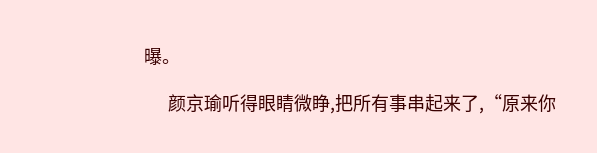曝。

      颜京瑜听得眼睛微睁,把所有事串起来了,“原来你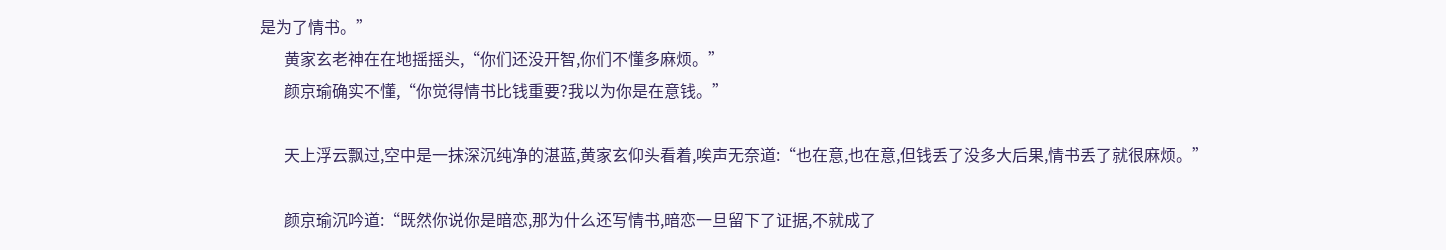是为了情书。”
      黄家玄老神在在地摇摇头,“你们还没开智,你们不懂多麻烦。”
      颜京瑜确实不懂,“你觉得情书比钱重要?我以为你是在意钱。”

      天上浮云飘过,空中是一抹深沉纯净的湛蓝,黄家玄仰头看着,唉声无奈道:“也在意,也在意,但钱丢了没多大后果,情书丢了就很麻烦。”

      颜京瑜沉吟道:“既然你说你是暗恋,那为什么还写情书,暗恋一旦留下了证据,不就成了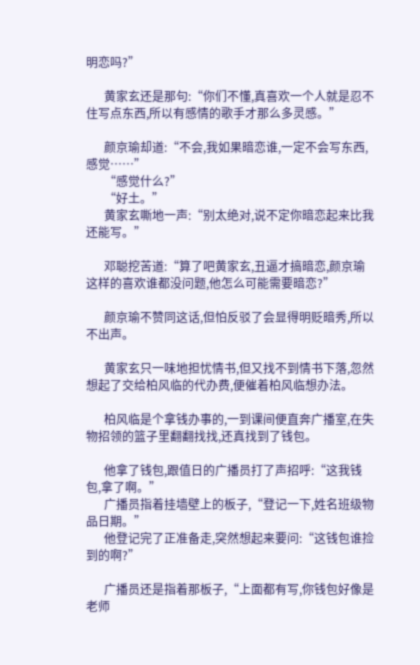明恋吗?”

      黄家玄还是那句:“你们不懂,真喜欢一个人就是忍不住写点东西,所以有感情的歌手才那么多灵感。”

      颜京瑜却道:“不会,我如果暗恋谁,一定不会写东西,感觉……”
      “感觉什么?”
      “好土。”
      黄家玄嘶地一声:“别太绝对,说不定你暗恋起来比我还能写。”

      邓聪挖苦道:“算了吧黄家玄,丑逼才搞暗恋,颜京瑜这样的喜欢谁都没问题,他怎么可能需要暗恋?”

      颜京瑜不赞同这话,但怕反驳了会显得明贬暗秀,所以不出声。

      黄家玄只一味地担忧情书,但又找不到情书下落,忽然想起了交给柏风临的代办费,便催着柏风临想办法。

      柏风临是个拿钱办事的,一到课间便直奔广播室,在失物招领的篮子里翻翻找找,还真找到了钱包。

      他拿了钱包,跟值日的广播员打了声招呼:“这我钱包,拿了啊。”
      广播员指着挂墙壁上的板子,“登记一下,姓名班级物品日期。”
      他登记完了正准备走,突然想起来要问:“这钱包谁捡到的啊?”

      广播员还是指着那板子,“上面都有写,你钱包好像是老师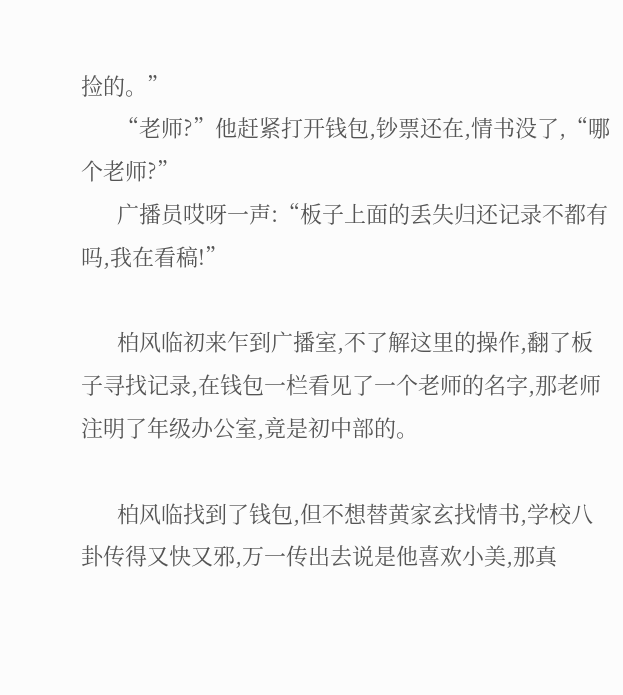捡的。”
      “老师?”他赶紧打开钱包,钞票还在,情书没了,“哪个老师?”
      广播员哎呀一声:“板子上面的丢失归还记录不都有吗,我在看稿!”

      柏风临初来乍到广播室,不了解这里的操作,翻了板子寻找记录,在钱包一栏看见了一个老师的名字,那老师注明了年级办公室,竟是初中部的。

      柏风临找到了钱包,但不想替黄家玄找情书,学校八卦传得又快又邪,万一传出去说是他喜欢小美,那真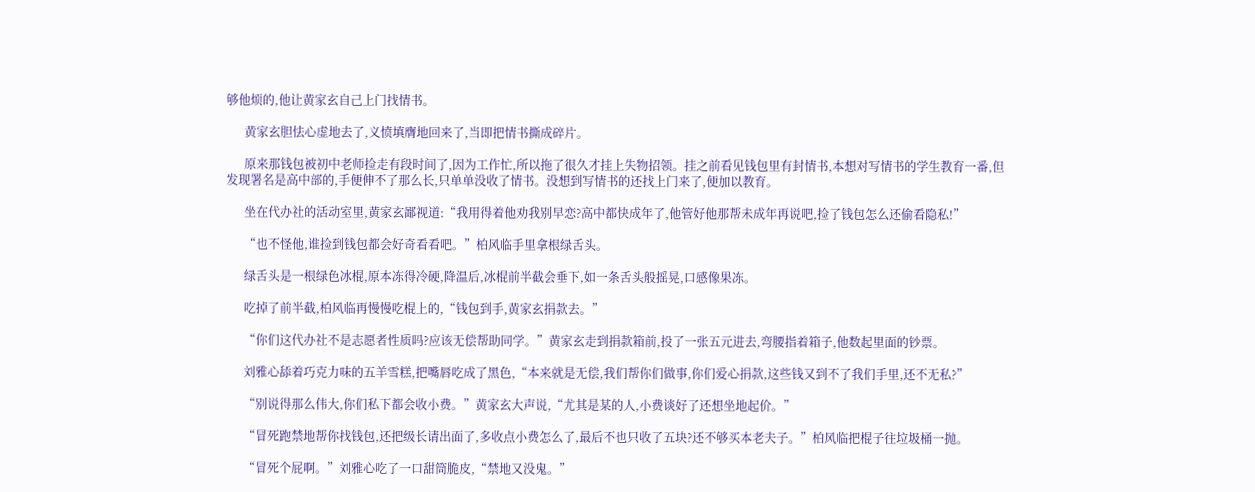够他烦的,他让黄家玄自己上门找情书。

      黄家玄胆怯心虚地去了,义愤填膺地回来了,当即把情书撕成碎片。

      原来那钱包被初中老师捡走有段时间了,因为工作忙,所以拖了很久才挂上失物招领。挂之前看见钱包里有封情书,本想对写情书的学生教育一番,但发现署名是高中部的,手便伸不了那么长,只单单没收了情书。没想到写情书的还找上门来了,便加以教育。

      坐在代办社的活动室里,黄家玄鄙视道:“我用得着他劝我别早恋?高中都快成年了,他管好他那帮未成年再说吧,捡了钱包怎么还偷看隐私!”

      “也不怪他,谁捡到钱包都会好奇看看吧。”柏风临手里拿根绿舌头。

      绿舌头是一根绿色冰棍,原本冻得冷硬,降温后,冰棍前半截会垂下,如一条舌头般摇晃,口感像果冻。

      吃掉了前半截,柏风临再慢慢吃棍上的,“钱包到手,黄家玄捐款去。”

      “你们这代办社不是志愿者性质吗?应该无偿帮助同学。”黄家玄走到捐款箱前,投了一张五元进去,弯腰指着箱子,他数起里面的钞票。

      刘雅心舔着巧克力味的五羊雪糕,把嘴唇吃成了黑色,“本来就是无偿,我们帮你们做事,你们爱心捐款,这些钱又到不了我们手里,还不无私?”

      “别说得那么伟大,你们私下都会收小费。”黄家玄大声说,“尤其是某的人,小费谈好了还想坐地起价。”

      “冒死跑禁地帮你找钱包,还把级长请出面了,多收点小费怎么了,最后不也只收了五块?还不够买本老夫子。”柏风临把棍子往垃圾桶一抛。

      “冒死个屁啊。”刘雅心吃了一口甜筒脆皮,“禁地又没鬼。”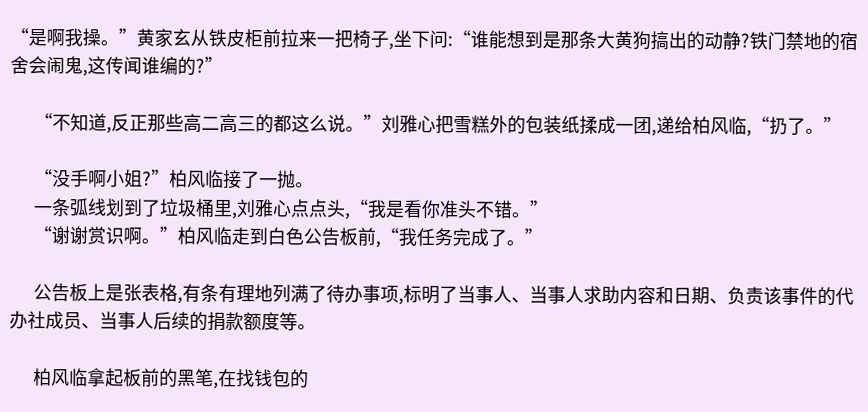“是啊我操。”黄家玄从铁皮柜前拉来一把椅子,坐下问:“谁能想到是那条大黄狗搞出的动静?铁门禁地的宿舍会闹鬼,这传闻谁编的?”

      “不知道,反正那些高二高三的都这么说。”刘雅心把雪糕外的包装纸揉成一团,递给柏风临,“扔了。”

      “没手啊小姐?”柏风临接了一抛。
      一条弧线划到了垃圾桶里,刘雅心点点头,“我是看你准头不错。”
      “谢谢赏识啊。”柏风临走到白色公告板前,“我任务完成了。”

      公告板上是张表格,有条有理地列满了待办事项,标明了当事人、当事人求助内容和日期、负责该事件的代办社成员、当事人后续的捐款额度等。

      柏风临拿起板前的黑笔,在找钱包的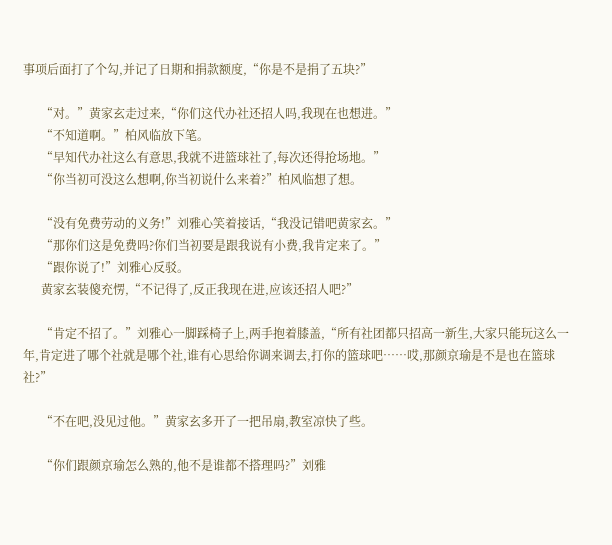事项后面打了个勾,并记了日期和捐款额度,“你是不是捐了五块?”

      “对。”黄家玄走过来,“你们这代办社还招人吗,我现在也想进。”
      “不知道啊。”柏风临放下笔。
      “早知代办社这么有意思,我就不进篮球社了,每次还得抢场地。”
      “你当初可没这么想啊,你当初说什么来着?”柏风临想了想。

      “没有免费劳动的义务!”刘雅心笑着接话,“我没记错吧黄家玄。”
      “那你们这是免费吗?你们当初要是跟我说有小费,我肯定来了。”
      “跟你说了!”刘雅心反驳。
      黄家玄装傻充愣,“不记得了,反正我现在进,应该还招人吧?”

      “肯定不招了。”刘雅心一脚踩椅子上,两手抱着膝盖,“所有社团都只招高一新生,大家只能玩这么一年,肯定进了哪个社就是哪个社,谁有心思给你调来调去,打你的篮球吧……哎,那颜京瑜是不是也在篮球社?”

      “不在吧,没见过他。”黄家玄多开了一把吊扇,教室凉快了些。

      “你们跟颜京瑜怎么熟的,他不是谁都不搭理吗?”刘雅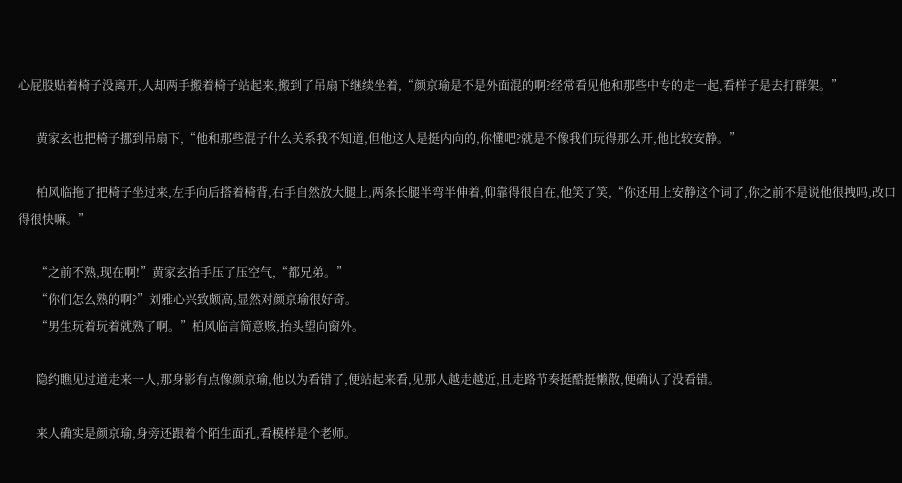心屁股贴着椅子没离开,人却两手搬着椅子站起来,搬到了吊扇下继续坐着,“颜京瑜是不是外面混的啊?经常看见他和那些中专的走一起,看样子是去打群架。”

      黄家玄也把椅子挪到吊扇下,“他和那些混子什么关系我不知道,但他这人是挺内向的,你懂吧?就是不像我们玩得那么开,他比较安静。”

      柏风临拖了把椅子坐过来,左手向后搭着椅背,右手自然放大腿上,两条长腿半弯半伸着,仰靠得很自在,他笑了笑,“你还用上安静这个词了,你之前不是说他很拽吗,改口得很快嘛。”

      “之前不熟,现在啊!”黄家玄抬手压了压空气,“都兄弟。”
      “你们怎么熟的啊?”刘雅心兴致颇高,显然对颜京瑜很好奇。
      “男生玩着玩着就熟了啊。”柏风临言简意赅,抬头望向窗外。

      隐约瞧见过道走来一人,那身影有点像颜京瑜,他以为看错了,便站起来看,见那人越走越近,且走路节奏挺酷挺懒散,便确认了没看错。

      来人确实是颜京瑜,身旁还跟着个陌生面孔,看模样是个老师。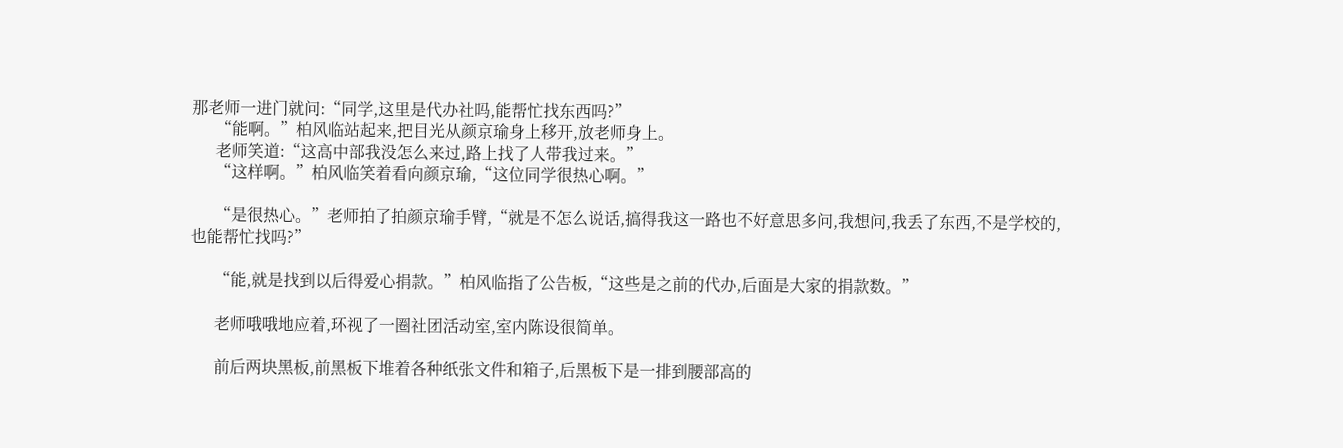那老师一进门就问:“同学,这里是代办社吗,能帮忙找东西吗?”
      “能啊。”柏风临站起来,把目光从颜京瑜身上移开,放老师身上。
      老师笑道:“这高中部我没怎么来过,路上找了人带我过来。”
      “这样啊。”柏风临笑着看向颜京瑜,“这位同学很热心啊。”

      “是很热心。”老师拍了拍颜京瑜手臂,“就是不怎么说话,搞得我这一路也不好意思多问,我想问,我丢了东西,不是学校的,也能帮忙找吗?”

      “能,就是找到以后得爱心捐款。”柏风临指了公告板,“这些是之前的代办,后面是大家的捐款数。”

      老师哦哦地应着,环视了一圈社团活动室,室内陈设很简单。

      前后两块黑板,前黑板下堆着各种纸张文件和箱子,后黑板下是一排到腰部高的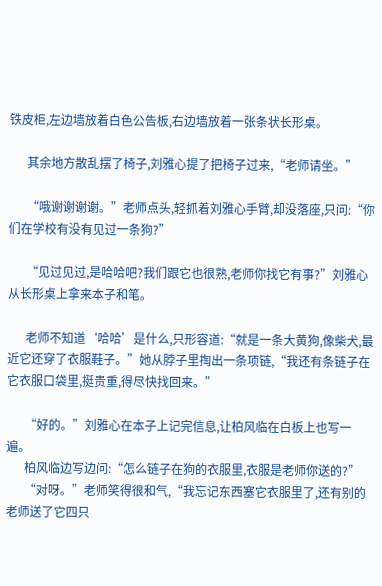铁皮柜,左边墙放着白色公告板,右边墙放着一张条状长形桌。

      其余地方散乱摆了椅子,刘雅心提了把椅子过来,“老师请坐。”

      “哦谢谢谢谢。”老师点头,轻抓着刘雅心手臂,却没落座,只问:“你们在学校有没有见过一条狗?”

      “见过见过,是哈哈吧?我们跟它也很熟,老师你找它有事?”刘雅心从长形桌上拿来本子和笔。

      老师不知道‘哈哈’是什么,只形容道:“就是一条大黄狗,像柴犬,最近它还穿了衣服鞋子。”她从脖子里掏出一条项链,“我还有条链子在它衣服口袋里,挺贵重,得尽快找回来。”

      “好的。”刘雅心在本子上记完信息,让柏风临在白板上也写一遍。
      柏风临边写边问:“怎么链子在狗的衣服里,衣服是老师你送的?”
      “对呀。”老师笑得很和气,“我忘记东西塞它衣服里了,还有别的老师送了它四只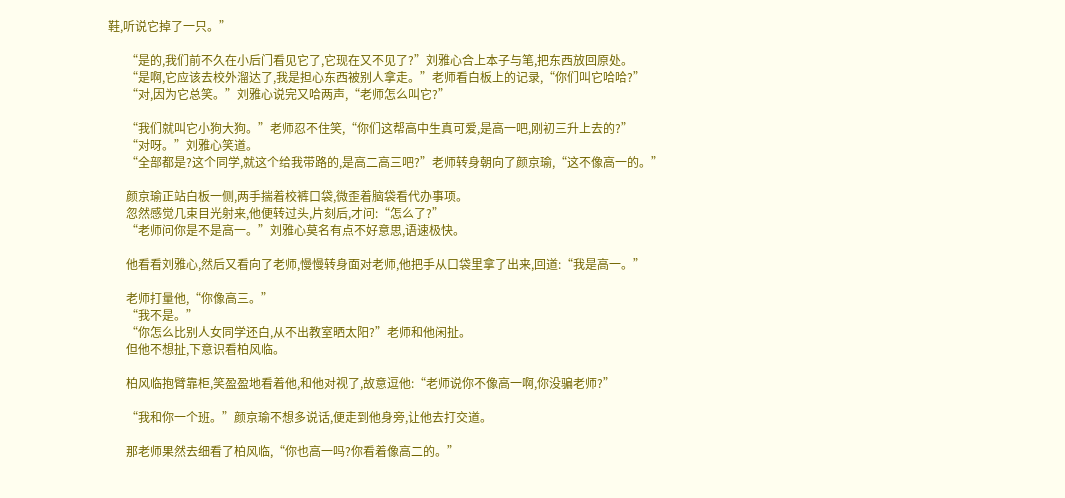鞋,听说它掉了一只。”

      “是的,我们前不久在小后门看见它了,它现在又不见了?”刘雅心合上本子与笔,把东西放回原处。
      “是啊,它应该去校外溜达了,我是担心东西被别人拿走。”老师看白板上的记录,“你们叫它哈哈?”
      “对,因为它总笑。”刘雅心说完又哈两声,“老师怎么叫它?”

      “我们就叫它小狗大狗。”老师忍不住笑,“你们这帮高中生真可爱,是高一吧,刚初三升上去的?”
      “对呀。”刘雅心笑道。
      “全部都是?这个同学,就这个给我带路的,是高二高三吧?”老师转身朝向了颜京瑜,“这不像高一的。”

      颜京瑜正站白板一侧,两手揣着校裤口袋,微歪着脑袋看代办事项。
      忽然感觉几束目光射来,他便转过头,片刻后,才问:“怎么了?”
      “老师问你是不是高一。”刘雅心莫名有点不好意思,语速极快。

      他看看刘雅心,然后又看向了老师,慢慢转身面对老师,他把手从口袋里拿了出来,回道:“我是高一。”

      老师打量他,“你像高三。”
      “我不是。”
      “你怎么比别人女同学还白,从不出教室晒太阳?”老师和他闲扯。
      但他不想扯,下意识看柏风临。

      柏风临抱臂靠柜,笑盈盈地看着他,和他对视了,故意逗他:“老师说你不像高一啊,你没骗老师?”

      “我和你一个班。”颜京瑜不想多说话,便走到他身旁,让他去打交道。

      那老师果然去细看了柏风临,“你也高一吗?你看着像高二的。”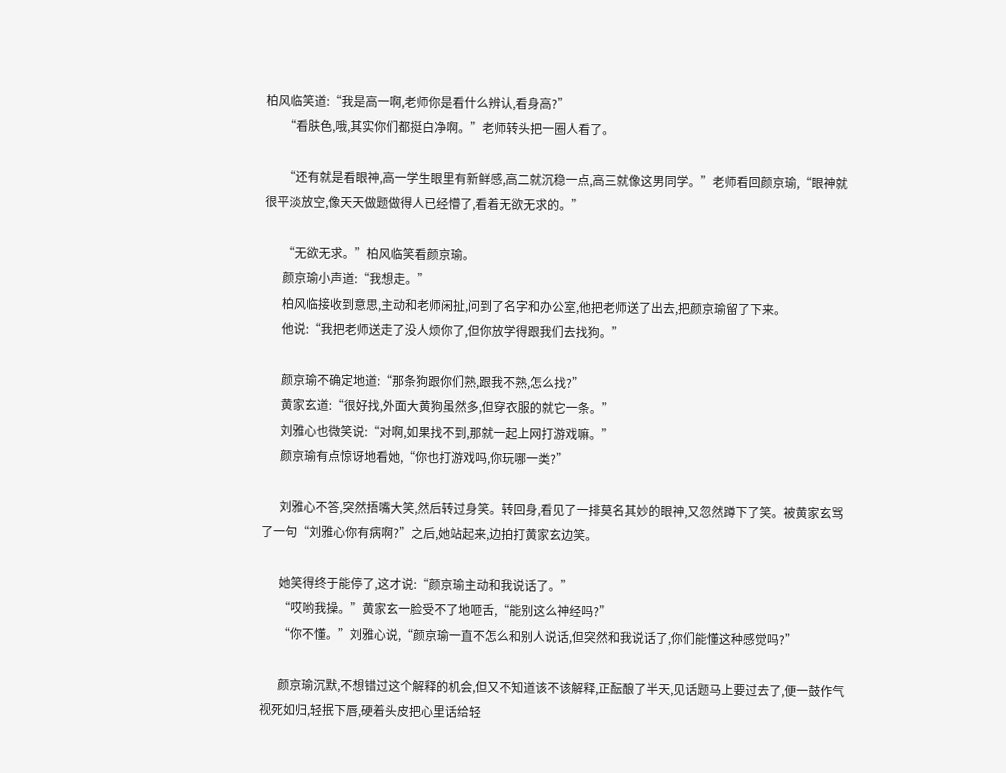柏风临笑道:“我是高一啊,老师你是看什么辨认,看身高?”
      “看肤色,哦,其实你们都挺白净啊。”老师转头把一圈人看了。

      “还有就是看眼神,高一学生眼里有新鲜感,高二就沉稳一点,高三就像这男同学。”老师看回颜京瑜,“眼神就很平淡放空,像天天做题做得人已经懵了,看着无欲无求的。”

      “无欲无求。”柏风临笑看颜京瑜。
      颜京瑜小声道:“我想走。”
      柏风临接收到意思,主动和老师闲扯,问到了名字和办公室,他把老师送了出去,把颜京瑜留了下来。
      他说:“我把老师送走了没人烦你了,但你放学得跟我们去找狗。”

      颜京瑜不确定地道:“那条狗跟你们熟,跟我不熟,怎么找?”
      黄家玄道:“很好找,外面大黄狗虽然多,但穿衣服的就它一条。”
      刘雅心也微笑说:“对啊,如果找不到,那就一起上网打游戏嘛。”
      颜京瑜有点惊讶地看她,“你也打游戏吗,你玩哪一类?”

      刘雅心不答,突然捂嘴大笑,然后转过身笑。转回身,看见了一排莫名其妙的眼神,又忽然蹲下了笑。被黄家玄骂了一句“刘雅心你有病啊?”之后,她站起来,边拍打黄家玄边笑。

      她笑得终于能停了,这才说:“颜京瑜主动和我说话了。”
      “哎哟我操。”黄家玄一脸受不了地咂舌,“能别这么神经吗?”
      “你不懂。”刘雅心说,“颜京瑜一直不怎么和别人说话,但突然和我说话了,你们能懂这种感觉吗?”

      颜京瑜沉默,不想错过这个解释的机会,但又不知道该不该解释,正酝酿了半天,见话题马上要过去了,便一鼓作气视死如归,轻抿下唇,硬着头皮把心里话给轻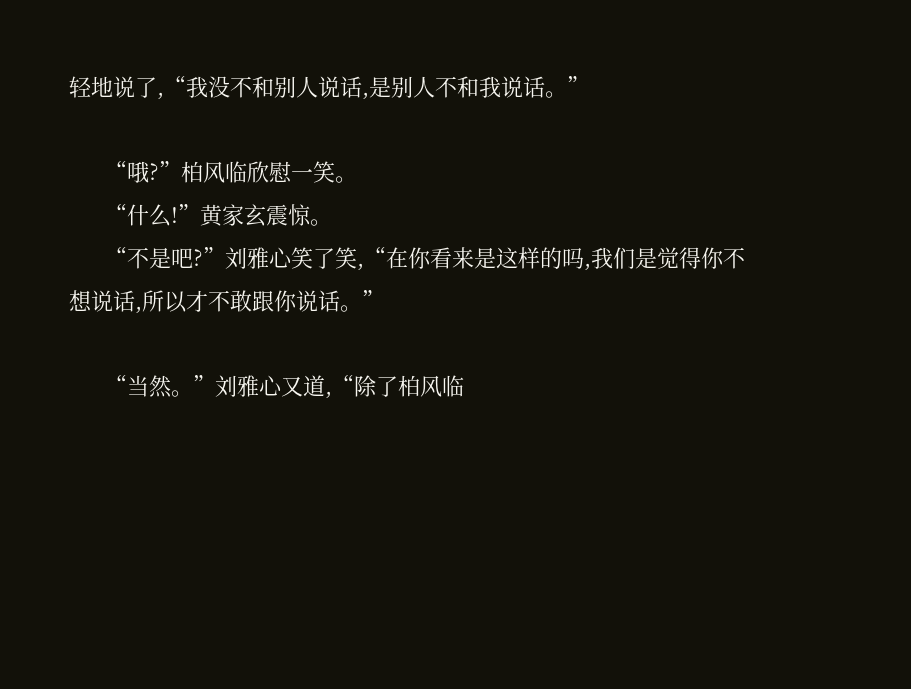轻地说了,“我没不和别人说话,是别人不和我说话。”

      “哦?”柏风临欣慰一笑。
      “什么!”黄家玄震惊。
      “不是吧?”刘雅心笑了笑,“在你看来是这样的吗,我们是觉得你不想说话,所以才不敢跟你说话。”

      “当然。”刘雅心又道,“除了柏风临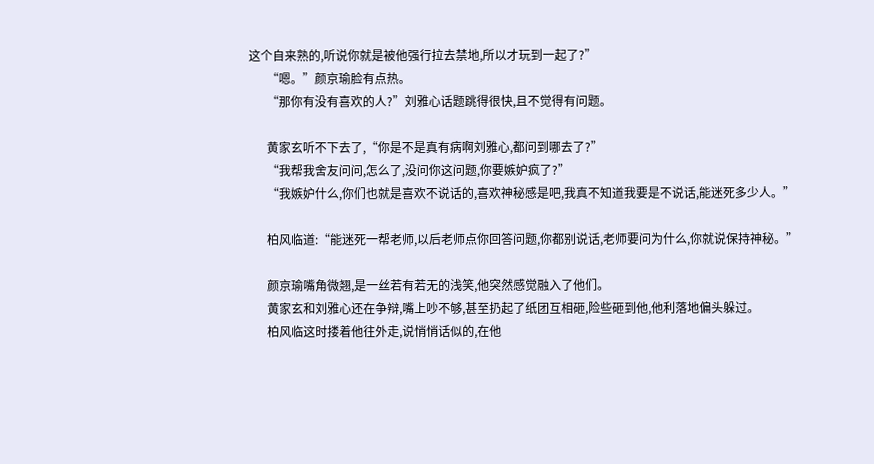这个自来熟的,听说你就是被他强行拉去禁地,所以才玩到一起了?”
      “嗯。”颜京瑜脸有点热。
      “那你有没有喜欢的人?”刘雅心话题跳得很快,且不觉得有问题。

      黄家玄听不下去了,“你是不是真有病啊刘雅心,都问到哪去了?”
      “我帮我舍友问问,怎么了,没问你这问题,你要嫉妒疯了?”
      “我嫉妒什么,你们也就是喜欢不说话的,喜欢神秘感是吧,我真不知道我要是不说话,能迷死多少人。”

      柏风临道:“能迷死一帮老师,以后老师点你回答问题,你都别说话,老师要问为什么,你就说保持神秘。”

      颜京瑜嘴角微翘,是一丝若有若无的浅笑,他突然感觉融入了他们。
      黄家玄和刘雅心还在争辩,嘴上吵不够,甚至扔起了纸团互相砸,险些砸到他,他利落地偏头躲过。
      柏风临这时搂着他往外走,说悄悄话似的,在他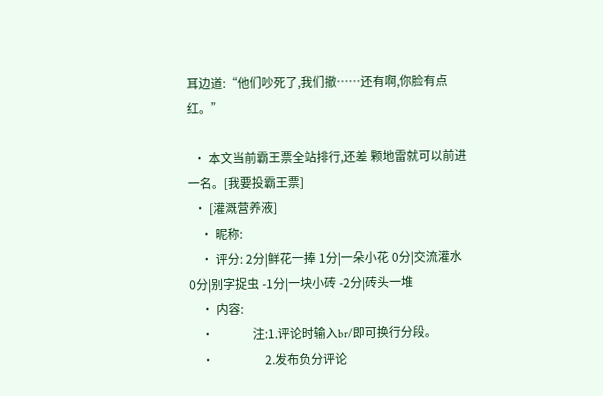耳边道:“他们吵死了,我们撤……还有啊,你脸有点红。”

  • 本文当前霸王票全站排行,还差 颗地雷就可以前进一名。[我要投霸王票]
  • [灌溉营养液]
    • 昵称:
    • 评分: 2分|鲜花一捧 1分|一朵小花 0分|交流灌水 0分|别字捉虫 -1分|一块小砖 -2分|砖头一堆
    • 内容:
    •             注:1.评论时输入br/即可换行分段。
    •                 2.发布负分评论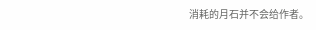消耗的月石并不会给作者。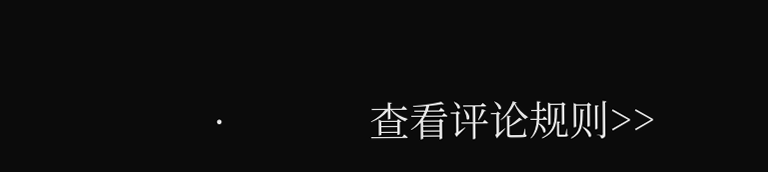•             查看评论规则>>